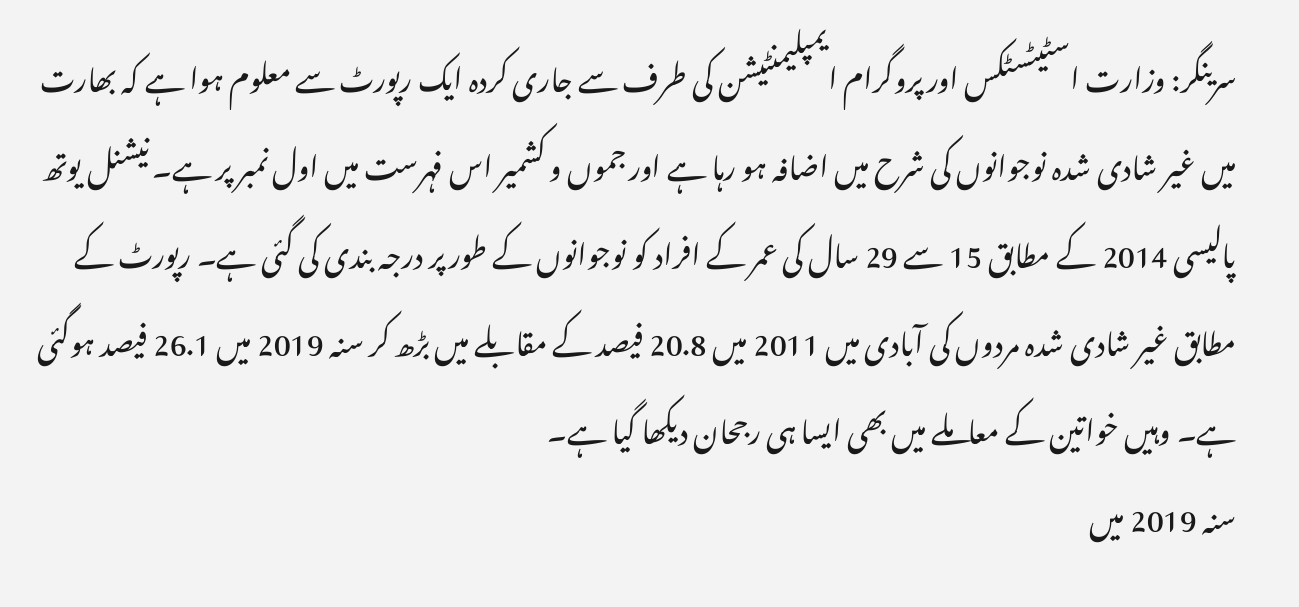سرینگر: وزارت اسٹیٹسٹکس اور پروگرام ایمپلیمنٹیشن کی طرف سے جاری کردہ ایک رپورٹ سے معلوم ہوا ہے کہ بھارت میں غیر شادی شدہ نوجوانوں کی شرح میں اضافہ ہو رہا ہے اور جموں و کشمیر اس فہرست میں اول نمبر پر ہے۔ نیشنل یوتھ پالیسی 2014 کے مطابق 15 سے 29 سال کی عمر کے افراد کو نوجوانوں کے طور پر درجہ بندی کی گئی ہے۔ رپورٹ کے مطابق غیر شادی شدہ مردوں کی آبادی میں 2011 میں 20.8 فیصد کے مقابلے میں بڑھ کر سنہ 2019 میں 26.1 فیصد ہوگئی ہے۔ وہیں خواتین کے معاملے میں بھی ایسا ہی رجحان دیکھا گیا ہے۔
سنہ 2019 میں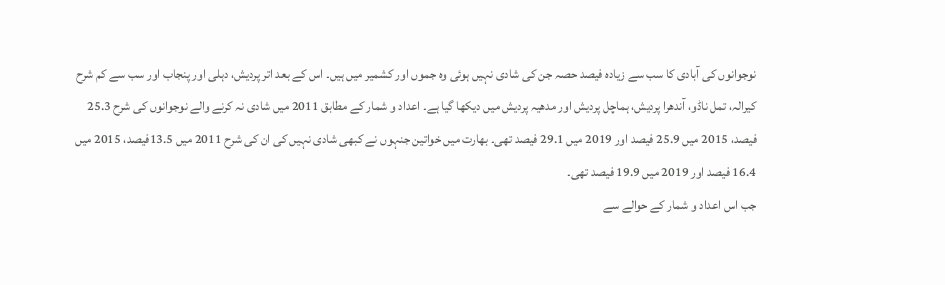نوجوانوں کی آبادی کا سب سے زیادہ فیصد حصہ جن کی شادی نہیں ہوئی وہ جموں اور کشمیر میں ہیں۔ اس کے بعد اتر پردیش، دہلی اور پنجاب اور سب سے کم شرح کیرالہ، تمل ناڈو، آندھرا پردیش، ہماچل پردیش اور مدھیہ پردیش میں دیکھا گیا ہے۔ اعداد و شمار کے مطابق 2011 میں شادی نہ کرنے والے نوجوانوں کی شرح 25.3 فیصد، 2015 میں 25.9 فیصد اور 2019 میں 29.1 فیصد تھی۔ بھارت میں خواتین جنہوں نے کبھی شادی نہیں کی ان کی شرح 2011 میں 13.5فیصد، 2015 میں 16.4 فیصد اور 2019 میں 19.9 فیصد تھی۔
جب اس اعداد و شمار کے حوالے سے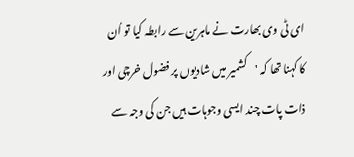ای ٹی وی بھارت نے ماہرین سے رابطہ کیا تو اُن کا کہنا تھا کہ 'کشمیر میں شادیوں پر فضول خرچی اور ذات پات چند ایسی وجوہات ہیں جن کی وجہ سے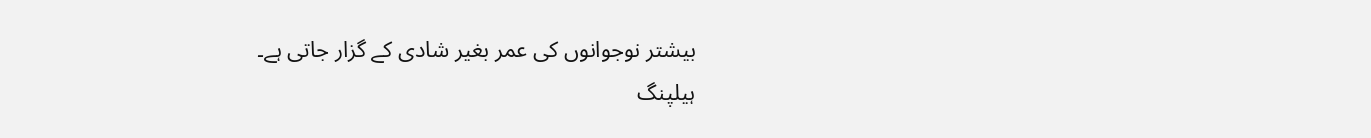بیشتر نوجوانوں کی عمر بغیر شادی کے گزار جاتی ہے۔
ہیلپنگ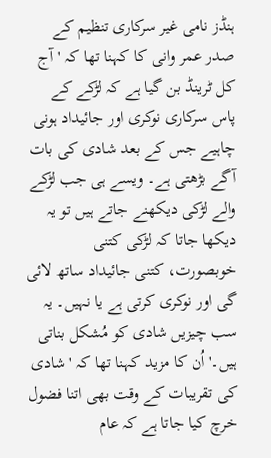ہنڈز نامی غیر سرکاری تنظیم کے صدر عمر وانی کا کہنا تھا کہ 'آج کل ٹرینڈ بن گیا ہے کہ لڑکے کے پاس سرکاری نوکری اور جائیداد ہونی چاہیے جس کے بعد شادی کی بات آگے بڑھتی ہے۔ ویسے ہی جب لڑکے والے لڑکی دیکھنے جاتے ہیں تو یہ دیکھا جاتا کہ لڑکی کتنی خوبصورت، کتنی جائیداد ساتھ لائی گی اور نوکری کرتی ہے یا نہیں۔ یہ سب چیزیں شادی کو مُشکل بناتی ہیں۔' اُن کا مزید کہنا تھا کہ 'شادی کی تقریبات کے وقت بھی اتنا فضول خرچ کیا جاتا ہے کہ عام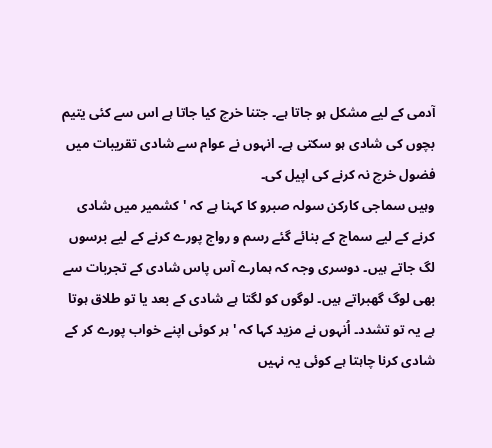آدمی کے لیے مشکل ہو جاتا ہے۔ جتنا خرچ کیا جاتا ہے اس سے کئی یتیم بچوں کی شادی ہو سکتی ہے۔ انہوں نے عوام سے شادی تقریبات میں فضول خرچ نہ کرنے کی اپیل کی۔
وہیں سماجی کارکن سولہ صبرو کا کہنا ہے کہ 'کشمیر میں شادی کرنے کے لیے سماج کے بنائے گئے رسم و رواج پورے کرنے کے لیے برسوں لگ جاتے ہیں۔ دوسری وجہ کہ ہمارے آس پاس شادی کے تجربات سے بھی لوگ گھبراتے ہیں۔ لوگوں کو لگتا ہے شادی کے بعد یا تو طلاق ہوتا ہے یہ تو تشدد۔ اُنہوں نے مزید کہا کہ 'ہر کوئی اپنے خواب پورے کر کے شادی کرنا چاہتا ہے کوئی یہ نہیں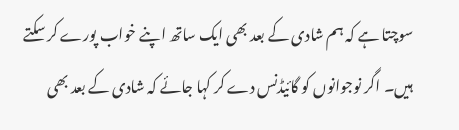سوچتا ہے کہ ہم شادی کے بعد بھی ایک ساتھ اپنے خواب پورے کر سکتے ہیں۔ اگر نوجوانوں کو گائیڈنس دے کر کہا جائے کہ شادی کے بعد بھی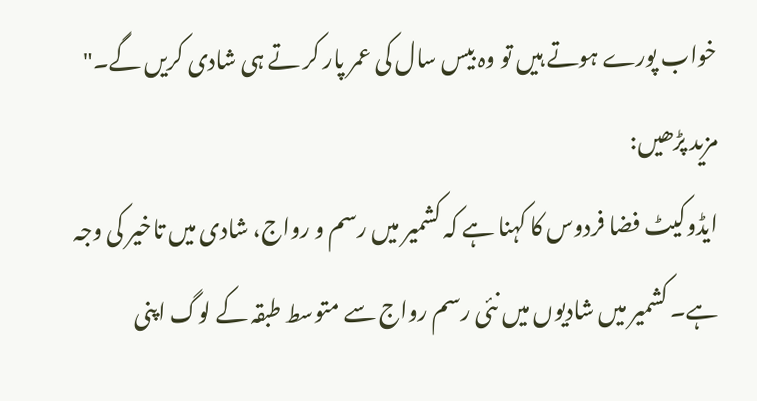خواب پورے ہوتے ہیں تو وہ بیس سال کی عمر پار کر تے ہی شادی کریں گے۔"
مزید پڑھیں:
ایڈوکیٹ فضا فردوس کا کہنا ہے کہ کشمیر میں رسم و رواج، شادی میں تاخیر کی وجہ ہے۔ کشمیر میں شادیوں میں نئی رسم رواج سے متوسط طبقہ کے لوگ اپنی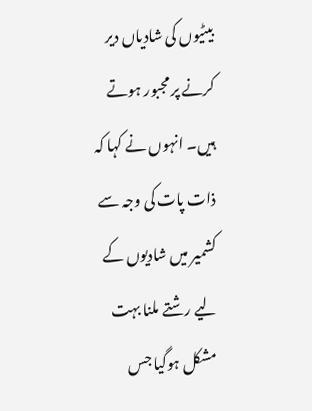بیٹیوں کی شادیاں دیر کرنے پر مجبور ہوتے ہیں۔ انہوں نے کہا کہ ذات پات کی وجہ سے کشمیر میں شادیوں کے لیے رشتے ملنا بہت مشکل ہوگیا جس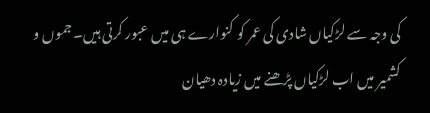کی وجہ سے لڑکیاں شادی کی عمر کو کنوارے ہی میں عبور کرتی ہیں۔ جموں و کشمیر میں اب لڑکیاں پڑھنے میں زیادہ دھیان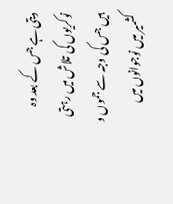دیتی ہے جس کے بعد وہ نوکریوں کی تلاش میں رہتی ہیں جس کی وجہ سے جموں و کشمیر میں نوجوانوں میں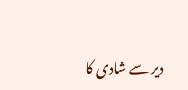دیر سے شادی کا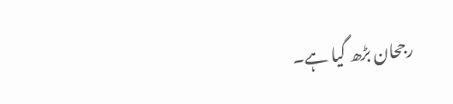رجحان بڑھ گیا ہے۔